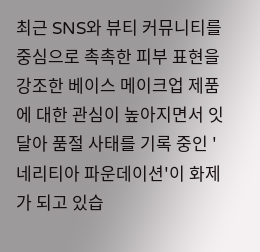최근 SNS와 뷰티 커뮤니티를 중심으로 촉촉한 피부 표현을 강조한 베이스 메이크업 제품에 대한 관심이 높아지면서 잇달아 품절 사태를 기록 중인 '네리티아 파운데이션'이 화제가 되고 있습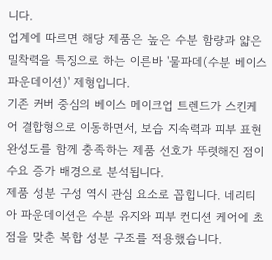니다.
업계에 따르면 해당 제품은 높은 수분 함량과 얇은 밀착력을 특징으로 하는 이른바 '물파데(수분 베이스 파운데이션)' 제형입니다.
기존 커버 중심의 베이스 메이크업 트렌드가 스킨케어 결합형으로 이동하면서, 보습 지속력과 피부 표현 완성도를 함께 충족하는 제품 선호가 뚜렷해진 점이 수요 증가 배경으로 분석됩니다.
제품 성분 구성 역시 관심 요소로 꼽힙니다. 네리티아 파운데이션은 수분 유지와 피부 컨디션 케어에 초점을 맞춘 복합 성분 구조를 적용했습니다.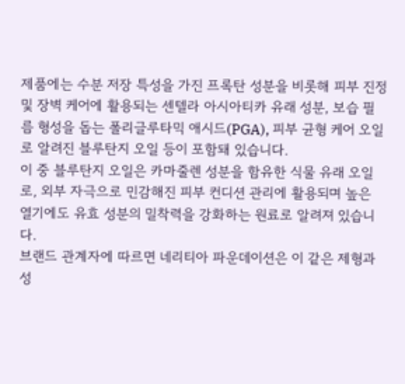제품에는 수분 저장 특성을 가진 프록탄 성분을 비롯해 피부 진정 및 장벽 케어에 활용되는 센텔라 아시아티카 유래 성분, 보습 필름 형성을 돕는 폴리글루타믹 애시드(PGA), 피부 균형 케어 오일로 알려진 블루탄지 오일 등이 포함돼 있습니다.
이 중 블루탄지 오일은 카마줄렌 성분을 함유한 식물 유래 오일로, 외부 자극으로 민감해진 피부 컨디션 관리에 활용되며 높은 열기에도 유효 성분의 밀착력을 강화하는 원료로 알려져 있습니다.
브랜드 관계자에 따르면 네리티아 파운데이션은 이 같은 제형과 성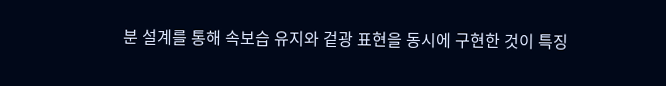분 설계를 통해 속보습 유지와 겉광 표현을 동시에 구현한 것이 특징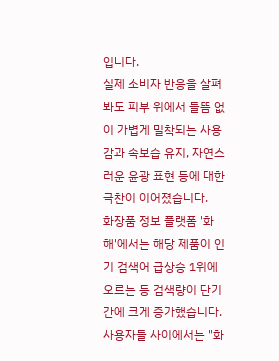입니다.
실제 소비자 반응을 살펴봐도 피부 위에서 들뜸 없이 가볍게 밀착되는 사용감과 속보습 유지, 자연스러운 윤광 표현 등에 대한 극찬이 이어졌습니다.
화장품 정보 플랫폼 '화해'에서는 해당 제품이 인기 검색어 급상승 1위에 오르는 등 검색량이 단기간에 크게 증가했습니다. 사용자들 사이에서는 "화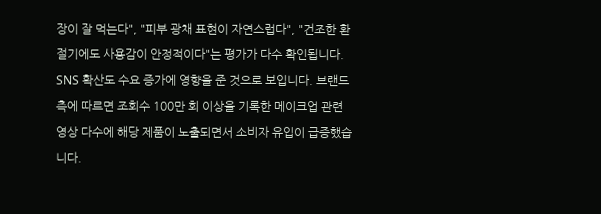장이 잘 먹는다", "피부 광채 표현이 자연스럽다", "건조한 환절기에도 사용감이 안정적이다"는 평가가 다수 확인됩니다.
SNS 확산도 수요 증가에 영향을 준 것으로 보입니다. 브랜드 측에 따르면 조회수 100만 회 이상을 기록한 메이크업 관련 영상 다수에 해당 제품이 노출되면서 소비자 유입이 급증했습니다.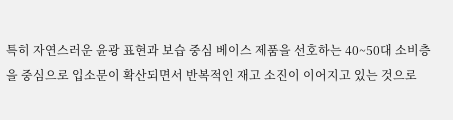특히 자연스러운 윤광 표현과 보습 중심 베이스 제품을 선호하는 40~50대 소비층을 중심으로 입소문이 확산되면서 반복적인 재고 소진이 이어지고 있는 것으로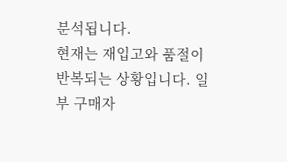분석됩니다.
현재는 재입고와 품절이 반복되는 상황입니다. 일부 구매자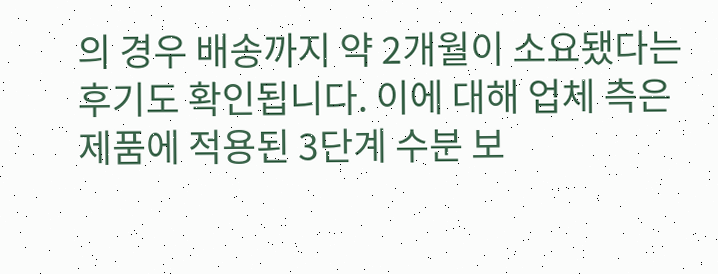의 경우 배송까지 약 2개월이 소요됐다는 후기도 확인됩니다. 이에 대해 업체 측은 제품에 적용된 3단계 수분 보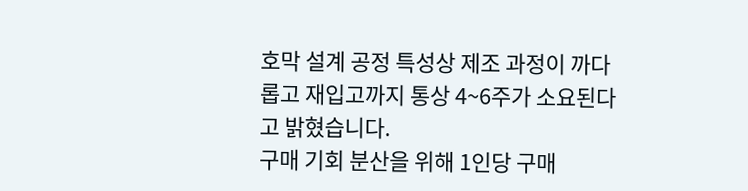호막 설계 공정 특성상 제조 과정이 까다롭고 재입고까지 통상 4~6주가 소요된다고 밝혔습니다.
구매 기회 분산을 위해 1인당 구매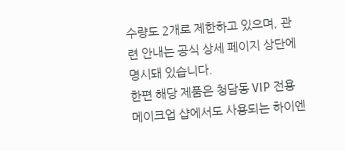수량도 2개로 제한하고 있으며, 관련 안내는 공식 상세 페이지 상단에 명시돼 있습니다.
한편 해당 제품은 청담동 VIP 전용 메이크업 샵에서도 사용되는 하이엔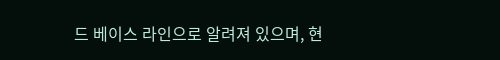드 베이스 라인으로 알려져 있으며, 현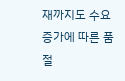재까지도 수요 증가에 따른 품절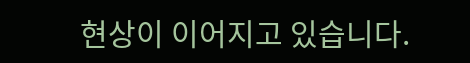현상이 이어지고 있습니다.